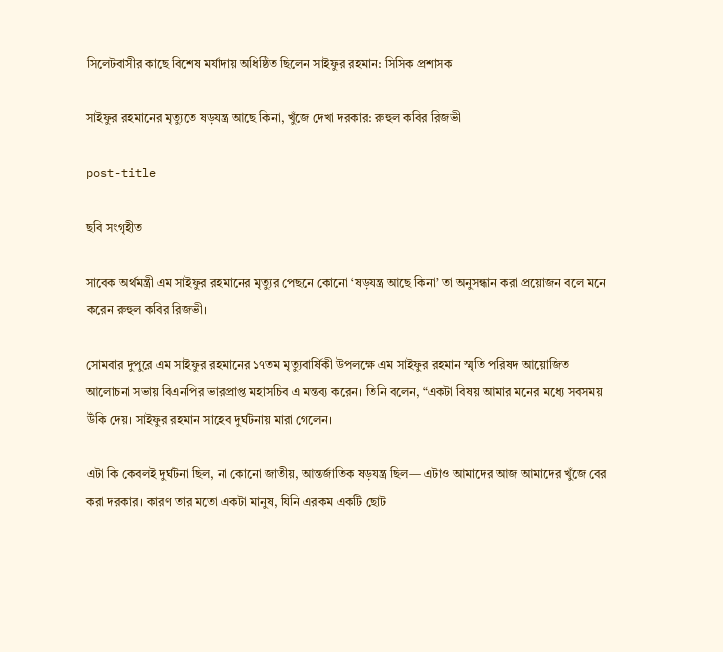সিলেটবাসীর কাছে বিশেষ মর্যাদায় অধিষ্ঠিত ছিলেন সাইফুর রহমান: সিসিক প্রশাসক

সাইফুর রহমানের মৃত্যুতে ষড়যন্ত্র আছে কিনা, খুঁজে দেখা দরকার: রুহুল কবির রিজভী

post-title

ছবি সংগৃহীত

সাবেক অর্থমন্ত্রী এম সাইফুর রহমানের মৃত্যুর পেছনে কোনো ‘ষড়যন্ত্র আছে কিনা’ তা অনুসন্ধান করা প্রয়োজন বলে মনে করেন রুহুল কবির রিজভী।

সোমবার দুপুরে এম সাইফুর রহমানের ১৭তম মৃত্যুবার্ষিকী উপলক্ষে এম সাইফুর রহমান স্মৃতি পরিষদ আয়োজিত আলোচনা সভায় বিএনপির ভারপ্রাপ্ত মহাসচিব এ মন্তব্য করেন। তিনি বলেন, “একটা বিষয় আমার মনের মধ্যে সবসময় উঁকি দেয়। সাইফুর রহমান সাহেব দুর্ঘটনায় মারা গেলেন।

এটা কি কেবলই দুর্ঘটনা ছিল, না কোনো জাতীয়, আন্তর্জাতিক ষড়যন্ত্র ছিল— এটাও আমাদের আজ আমাদের খুঁজে বের করা দরকার। কারণ তার মতো একটা মানুষ, যিনি এরকম একটি ছোট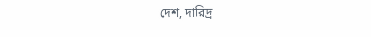দেশ, দারিদ্র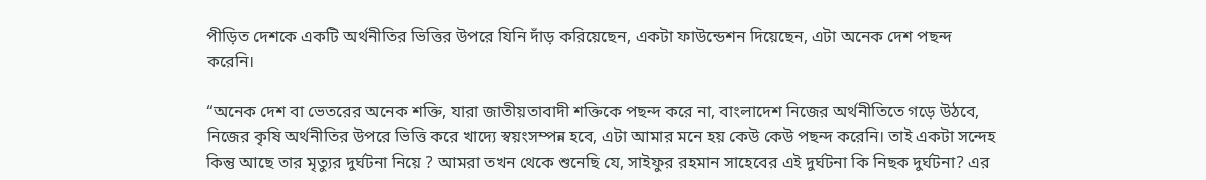পীড়িত দেশকে একটি অর্থনীতির ভিত্তির উপরে যিনি দাঁড় করিয়েছেন, একটা ফাউন্ডেশন দিয়েছেন, এটা অনেক দেশ পছন্দ করেনি।

“অনেক দেশ বা ভেতরের অনেক শক্তি, যারা জাতীয়তাবাদী শক্তিকে পছন্দ করে না, বাংলাদেশ নিজের অর্থনীতিতে গড়ে উঠবে, নিজের কৃষি অর্থনীতির উপরে ভিত্তি করে খাদ্যে স্বয়ংসম্পন্ন হবে, এটা আমার মনে হয় কেউ কেউ পছন্দ করেনি। তাই একটা সন্দেহ কিন্তু আছে তার মৃত্যুর দুর্ঘটনা নিয়ে ? আমরা তখন থেকে শুনেছি যে, সাইফুর রহমান সাহেবের এই দুর্ঘটনা কি নিছক দুর্ঘটনা? এর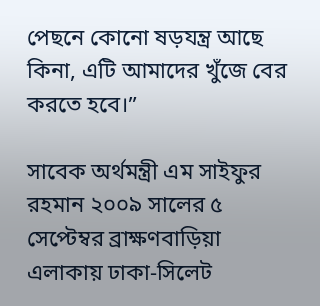পেছনে কোনো ষড়যন্ত্র আছে কিনা, এটি আমাদের খুঁজে বের করতে হবে।”

সাবেক অর্থমন্ত্রী এম সাইফুর রহমান ২০০৯ সালের ৫ সেপ্টেম্বর ব্রাক্ষণবাড়িয়া এলাকায় ঢাকা-সিলেট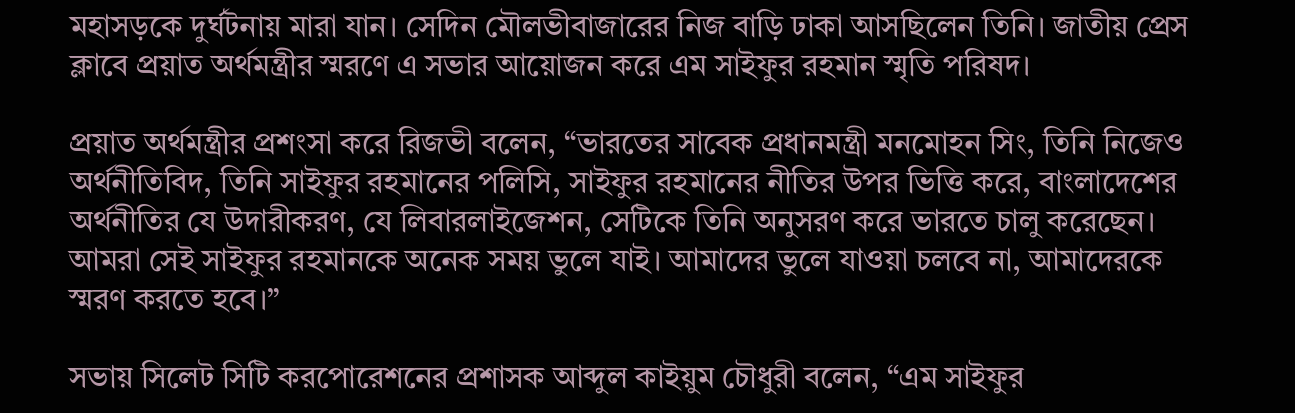মহাসড়কে দুর্ঘটনায় মারা যান। সেদিন মৌলভীবাজারের নিজ বাড়ি ঢাকা আসছিলেন তিনি। জাতীয় প্রেস ক্লাবে প্রয়াত অর্থমন্ত্রীর স্মরণে এ সভার আয়োজন করে এম সাইফুর রহমান স্মৃতি পরিষদ।

প্রয়াত অর্থমন্ত্রীর প্রশংসা করে রিজভী বলেন, “ভারতের সাবেক প্রধানমন্ত্রী মনমোহন সিং, তিনি নিজেও অর্থনীতিবিদ, তিনি সাইফুর রহমানের পলিসি, সাইফুর রহমানের নীতির উপর ভিত্তি করে, বাংলাদেশের অর্থনীতির যে উদারীকরণ, যে লিবারলাইজেশন, সেটিকে তিনি অনুসরণ করে ভারতে চালু করেছেন। আমরা সেই সাইফুর রহমানকে অনেক সময় ভুলে যাই। আমাদের ভুলে যাওয়া চলবে না, আমাদেরকে স্মরণ করতে হবে।”

সভায় সিলেট সিটি করপোরেশনের প্রশাসক আব্দুল কাইয়ুম চৌধুরী বলেন, “এম সাইফুর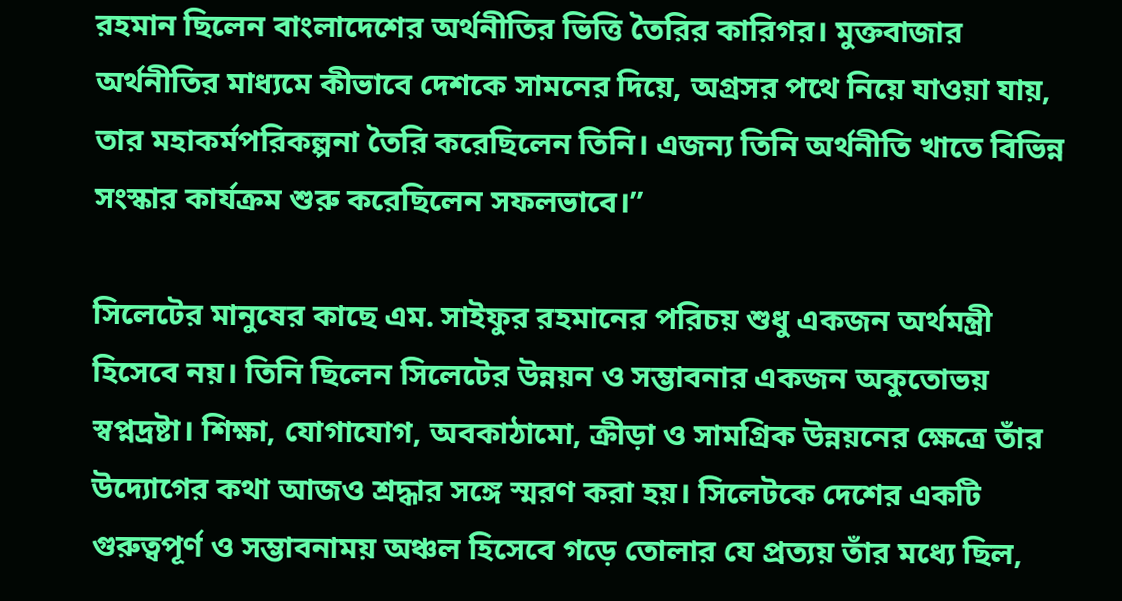রহমান ছিলেন বাংলাদেশের অর্থনীতির ভিত্তি তৈরির কারিগর। মুক্তবাজার অর্থনীতির মাধ্যমে কীভাবে দেশকে সামনের দিয়ে, অগ্রসর পথে নিয়ে যাওয়া যায়, তার মহাকর্মপরিকল্পনা তৈরি করেছিলেন তিনি। এজন্য তিনি অর্থনীতি খাতে বিভিন্ন সংস্কার কার্যক্রম শুরু করেছিলেন সফলভাবে।”

সিলেটের মানুষের কাছে এম. সাইফুর রহমানের পরিচয় শুধু একজন অর্থমন্ত্রী হিসেবে নয়। তিনি ছিলেন সিলেটের উন্নয়ন ও সম্ভাবনার একজন অকুতোভয় স্বপ্নদ্রষ্টা। শিক্ষা, যোগাযোগ, অবকাঠামো, ক্রীড়া ও সামগ্রিক উন্নয়নের ক্ষেত্রে তাঁর উদ্যোগের কথা আজও শ্রদ্ধার সঙ্গে স্মরণ করা হয়। সিলেটকে দেশের একটি গুরুত্বপূর্ণ ও সম্ভাবনাময় অঞ্চল হিসেবে গড়ে তোলার যে প্রত্যয় তাঁর মধ্যে ছিল,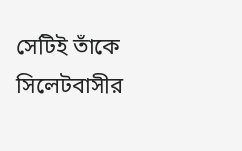সেটিই তাঁকে সিলেটবাসীর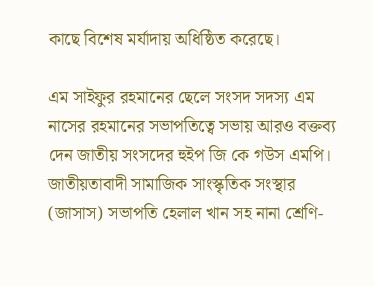কাছে বিশেষ মর্যাদায় অধিষ্ঠিত করেছে।

এম সাইফুর রহমানের ছেলে সংসদ সদস্য এম নাসের রহমানের সভাপতিত্বে সভায় আরও বক্তব্য দেন জাতীয় সংসদের হুইপ জি কে গউস এমপি। জাতীয়তাবাদী সামাজিক সাংস্কৃতিক সংস্থার (জাসাস) সভাপতি হেলাল খান সহ নানা শ্রেণি-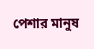পেশার মানুষ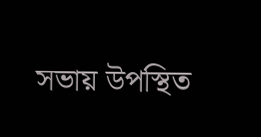সভায় উপস্থিত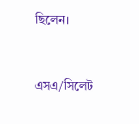ছিলেন।


এসএ/সিলেট